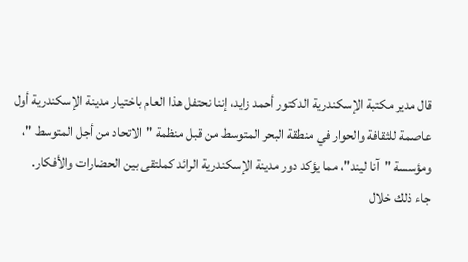قال مدير مكتبة الإسكندرية الدكتور أحمد زايد، إننا نحتفل هذا العام باختيار مدينة الإسكندرية أول عاصمة للثقافة والحوار في منطقة البحر المتوسط من قبل منظمة "الاتحاد من أجل المتوسط "، ومؤسسة "آنا ليند"، مما يؤكد دور مدينة الإسكندرية الرائد كملتقى بين الحضارات والأفكار.
جاء ذلك خلال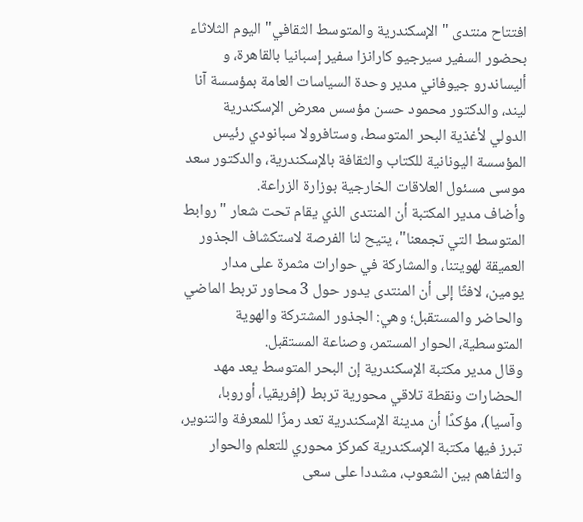افتتاح منتدى " الإسكندرية والمتوسط الثقافي" اليوم الثلاثاء بحضور السفير سيرجيو كارانزا سفير إسبانيا بالقاهرة، و أليساندرو جيوفاني مدير وحدة السياسات العامة بمؤسسة آنا ليند، والدكتور محمود حسن مؤسس معرض الإسكندرية الدولي لأغذية البحر المتوسط، وستافرولا سبانودي رئيس المؤسسة اليونانية للكتاب والثقافة بالإسكندرية، والدكتور سعد موسى مسئول العلاقات الخارجية بوزارة الزراعة.
وأضاف مدير المكتبة أن المنتدى الذي يقام تحت شعار "روابط المتوسط التي تجمعنا"، يتيح لنا الفرصة لاستكشاف الجذور العميقة لهويتنا، والمشاركة في حوارات مثمرة على مدار يومين، لافتًا إلى أن المنتدى يدور حول 3 محاور تربط الماضي والحاضر والمستقبل؛ وهي: الجذور المشتركة والهوية المتوسطية، الحوار المستمر، وصناعة المستقبل.
وقال مدير مكتبة الإسكندرية إن البحر المتوسط يعد مهد الحضارات ونقطة تلاقي محورية تربط (إفريقيا، أوروبا، وآسيا)، مؤكدًا أن مدينة الإسكندرية تعد رمزًا للمعرفة والتنوير، تبرز فيها مكتبة الإسكندرية كمركز محوري للتعلم والحوار والتفاهم بين الشعوب، مشددا على سعى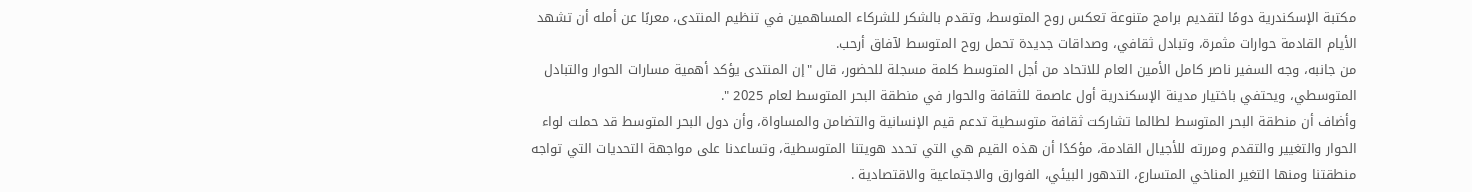مكتبة الإسكندرية دومًا لتقديم برامج متنوعة تعكس روح المتوسط، وتقدم بالشكر للشركاء المساهمين في تنظيم المنتدى، معربًا عن أمله أن تشهد الأيام القادمة حوارات مثمرة، وتبادل ثقافي، وصداقات جديدة تحمل روح المتوسط لآفاق أرحب.
من جانبه، وجه السفير ناصر كامل الأمين العام للاتحاد من أجل المتوسط كلمة مسجلة للحضور، قال "إن المنتدى يؤكد أهمية مسارات الحوار والتبادل المتوسطي، ويحتفي باختيار مدينة الإسكندرية أول عاصمة للثقافة والحوار في منطقة البحر المتوسط لعام 2025 ".
وأضاف أن منطقة البحر المتوسط لطالما تشاركت ثقافة متوسطية تدعم قيم الإنسانية والتضامن والمساواة، وأن دول البحر المتوسط قد حملت لواء الحوار والتغيير والتقدم ومررته للأجيال القادمة، مؤكدًا أن هذه القيم هي التي تحدد هويتنا المتوسطية، وتساعدنا على مواجهة التحديات التي تواجه منطقتنا ومنها التغير المناخي المتسارع، التدهور البيئي، الفوارق والاجتماعية والاقتصادية .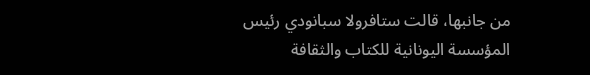من جانبها، قالت ستافرولا سبانودي رئيس المؤسسة اليونانية للكتاب والثقافة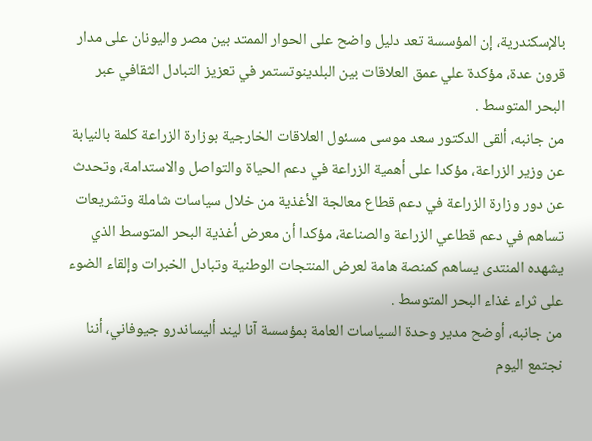بالإسكندرية، إن المؤسسة تعد دليل واضح على الحوار الممتد بين مصر واليونان على مدار قرون عدة، مؤكدة علي عمق العلاقات بين البلدينوتستمر في تعزيز التبادل الثقافي عبر البحر المتوسط .
من جانبه، ألقى الدكتور سعد موسى مسئول العلاقات الخارجية بوزارة الزراعة كلمة بالنيابة عن وزير الزراعة، مؤكدا على أهمية الزراعة في دعم الحياة والتواصل والاستدامة، وتحدث عن دور وزارة الزراعة في دعم قطاع معالجة الأغذية من خلال سياسات شاملة وتشريعات تساهم في دعم قطاعي الزراعة والصناعة، مؤكدا أن معرض أغذية البحر المتوسط الذي يشهده المنتدى يساهم كمنصة هامة لعرض المنتجات الوطنية وتبادل الخبرات وإلقاء الضوء على ثراء غذاء البحر المتوسط .
من جانبه، أوضح مدير وحدة السياسات العامة بمؤسسة آنا ليند أليساندرو جيوفاني، أننا نجتمع اليوم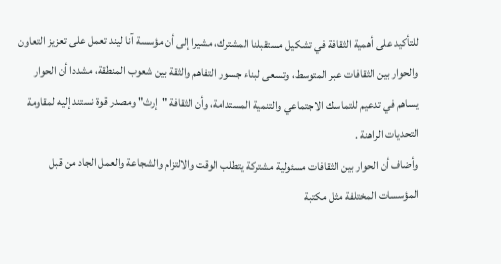للتأكيد على أهمية الثقافة في تشكيل مستقبلنا المشترك، مشيرا إلى أن مؤسسة آنا ليند تعمل على تعزيز التعاون والحوار بين الثقافات عبر المتوسط، وتسعى لبناء جسور التفاهم والثقة بين شعوب المنطقة، مشددا أن الحوار يساهم في تدعيم للتماسك الاجتماعي والتنمية المستدامة، وأن الثقافة "إرث" ومصدر قوة نستند إليه لمقاومة التحديات الراهنة .
وأضاف أن الحوار بين الثقافات مسئولية مشتركة يتطلب الوقت والالتزام والشجاعة والعمل الجاد من قبل المؤسسات المختلفة مثل مكتبة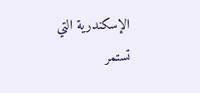الإسكندرية التي تستمر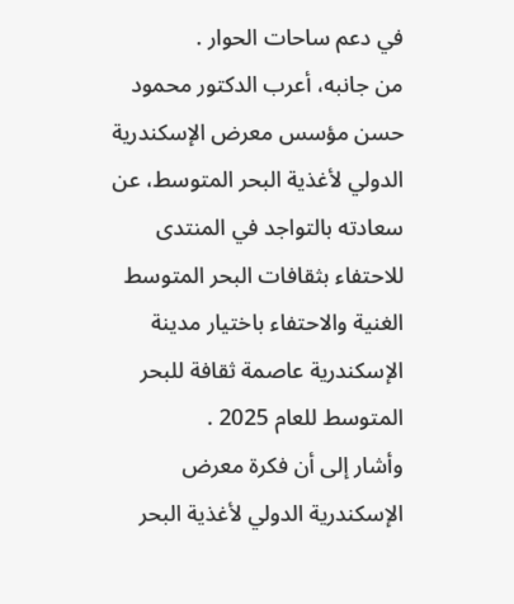في دعم ساحات الحوار .
من جانبه، أعرب الدكتور محمود حسن مؤسس معرض الإسكندرية الدولي لأغذية البحر المتوسط، عن سعادته بالتواجد في المنتدى للاحتفاء بثقافات البحر المتوسط الغنية والاحتفاء باختيار مدينة الإسكندرية عاصمة ثقافة للبحر المتوسط للعام 2025 .
وأشار إلى أن فكرة معرض الإسكندرية الدولي لأغذية البحر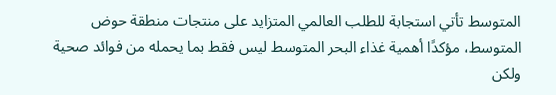المتوسط تأتي استجابة للطلب العالمي المتزايد على منتجات منطقة حوض المتوسط، مؤكدًا أهمية غذاء البحر المتوسط ليس فقط بما يحمله من فوائد صحية ولكن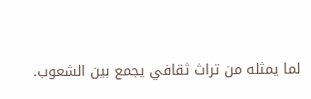لما يمثله من تراث ثقافي يجمع بين الشعوب.